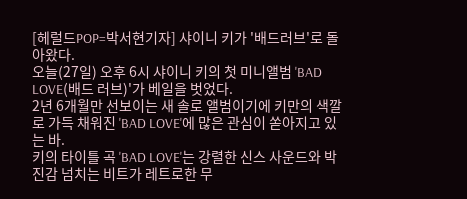[헤럴드POP=박서현기자] 샤이니 키가 '배드러브'로 돌아왔다.
오늘(27일) 오후 6시 샤이니 키의 첫 미니앨범 'BAD LOVE(배드 러브)'가 베일을 벗었다.
2년 6개월만 선보이는 새 솔로 앨범이기에 키만의 색깔로 가득 채워진 'BAD LOVE'에 많은 관심이 쏟아지고 있는 바.
키의 타이틀 곡 'BAD LOVE'는 강렬한 신스 사운드와 박진감 넘치는 비트가 레트로한 무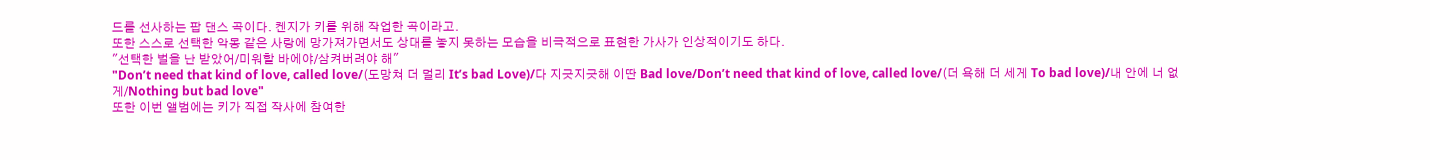드를 선사하는 팝 댄스 곡이다. 켄지가 키를 위해 작업한 곡이라고.
또한 스스로 선택한 악몽 같은 사랑에 망가져가면서도 상대를 놓지 못하는 모습을 비극적으로 표현한 가사가 인상적이기도 하다.
"선택한 벌을 난 받았어/미워할 바에야/삼켜버려야 해"
"Don’t need that kind of love, called love/(도망쳐 더 멀리 It’s bad Love)/다 지긋지긋해 이딴 Bad love/Don’t need that kind of love, called love/(더 욕해 더 세게 To bad love)/내 안에 너 없게/Nothing but bad love"
또한 이번 앨범에는 키가 직접 작사에 참여한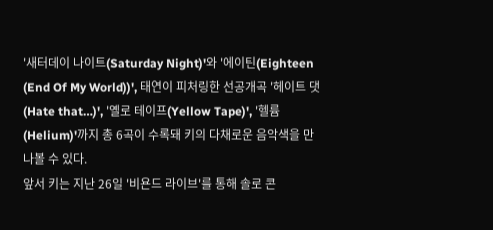'새터데이 나이트(Saturday Night)'와 '에이틴(Eighteen (End Of My World))', 태연이 피처링한 선공개곡 '헤이트 댓(Hate that…)', '옐로 테이프(Yellow Tape)', '헬륨(Helium)'까지 총 6곡이 수록돼 키의 다채로운 음악색을 만나볼 수 있다.
앞서 키는 지난 26일 '비욘드 라이브'를 통해 솔로 콘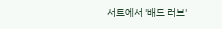서트에서 '배드 러브'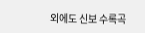외에도 신보 수록곡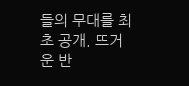들의 무대를 최초 공개. 뜨거운 반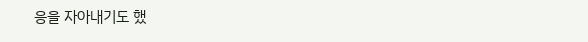응을 자아내기도 했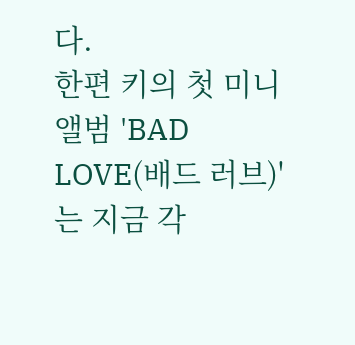다.
한편 키의 첫 미니앨범 'BAD LOVE(배드 러브)'는 지금 각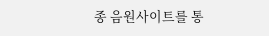종 음원사이트를 통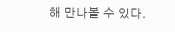해 만나볼 수 있다.